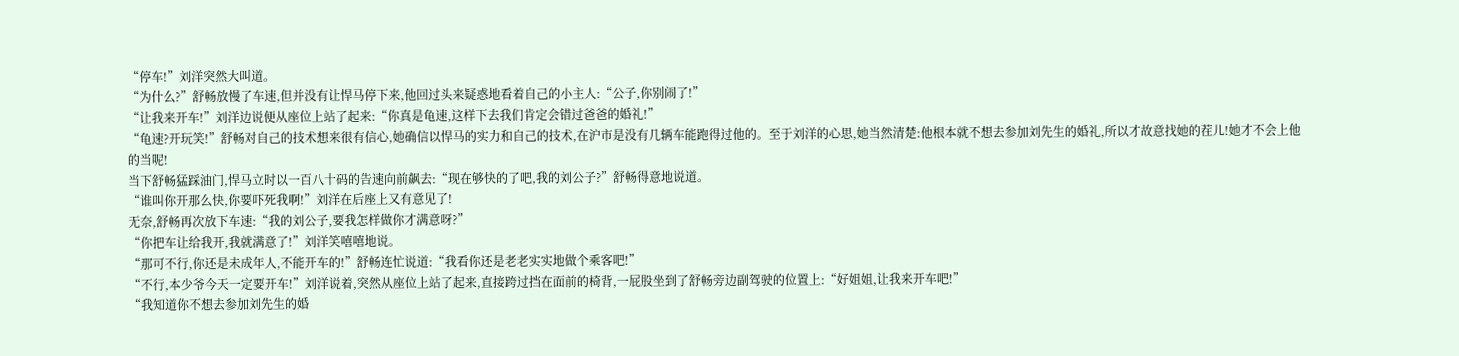“停车!”刘洋突然大叫道。
“为什么?”舒畅放慢了车速,但并没有让悍马停下来,他回过头来疑惑地看着自己的小主人:“公子,你别闹了!”
“让我来开车!”刘洋边说便从座位上站了起来:“你真是龟速,这样下去我们肯定会错过爸爸的婚礼!”
“龟速?开玩笑!”舒畅对自己的技术想来很有信心,她确信以悍马的实力和自己的技术,在沪市是没有几辆车能跑得过他的。至于刘洋的心思,她当然清楚:他根本就不想去参加刘先生的婚礼,所以才故意找她的茬儿!她才不会上他的当呢!
当下舒畅猛踩油门,悍马立时以一百八十码的告速向前飙去:“现在够快的了吧,我的刘公子?”舒畅得意地说道。
“谁叫你开那么快,你要吓死我啊!”刘洋在后座上又有意见了!
无奈,舒畅再次放下车速:“我的刘公子,要我怎样做你才满意呀?”
“你把车让给我开,我就满意了!”刘洋笑嘻嘻地说。
“那可不行,你还是未成年人,不能开车的!”舒畅连忙说道:“我看你还是老老实实地做个乘客吧!”
“不行,本少爷今天一定要开车!”刘洋说着,突然从座位上站了起来,直接跨过挡在面前的椅背,一屁股坐到了舒畅旁边副驾驶的位置上:“好姐姐,让我来开车吧!”
“我知道你不想去参加刘先生的婚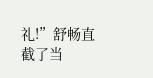礼!”舒畅直截了当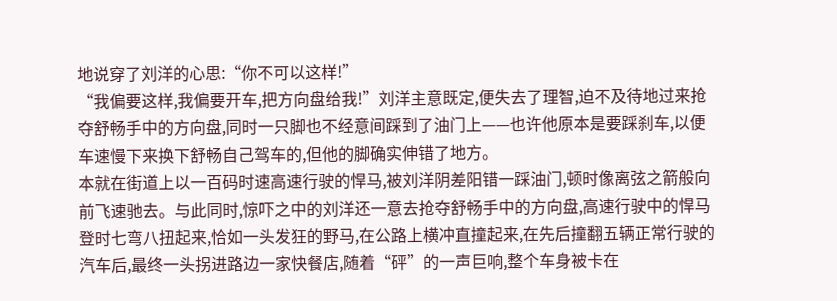地说穿了刘洋的心思:“你不可以这样!”
“我偏要这样,我偏要开车,把方向盘给我!”刘洋主意既定,便失去了理智,迫不及待地过来抢夺舒畅手中的方向盘,同时一只脚也不经意间踩到了油门上——也许他原本是要踩刹车,以便车速慢下来换下舒畅自己驾车的,但他的脚确实伸错了地方。
本就在街道上以一百码时速高速行驶的悍马,被刘洋阴差阳错一踩油门,顿时像离弦之箭般向前飞速驰去。与此同时,惊吓之中的刘洋还一意去抢夺舒畅手中的方向盘,高速行驶中的悍马登时七弯八扭起来,恰如一头发狂的野马,在公路上横冲直撞起来,在先后撞翻五辆正常行驶的汽车后,最终一头拐进路边一家快餐店,随着“砰”的一声巨响,整个车身被卡在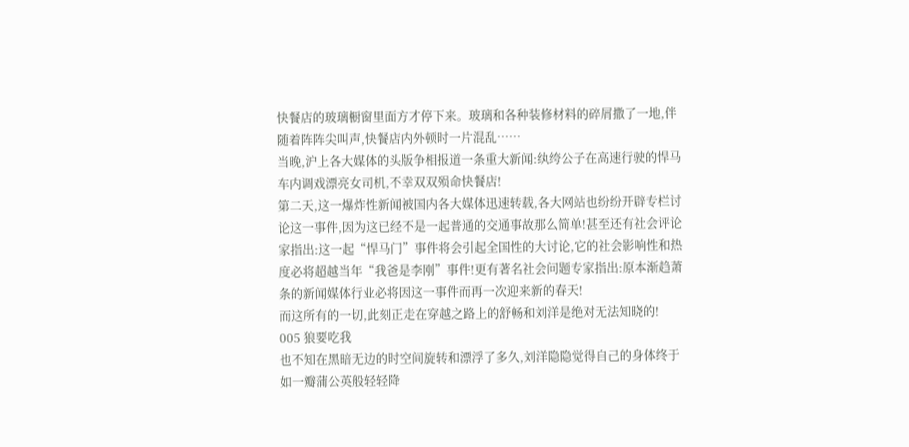快餐店的玻璃橱窗里面方才停下来。玻璃和各种装修材料的碎屑撒了一地,伴随着阵阵尖叫声,快餐店内外顿时一片混乱……
当晚,沪上各大媒体的头版争相报道一条重大新闻:纨绔公子在高速行驶的悍马车内调戏漂亮女司机,不幸双双殒命快餐店!
第二天,这一爆炸性新闻被国内各大媒体迅速转载,各大网站也纷纷开辟专栏讨论这一事件,因为这已经不是一起普通的交通事故那么简单!甚至还有社会评论家指出:这一起“悍马门”事件将会引起全国性的大讨论,它的社会影响性和热度必将超越当年“我爸是李刚”事件!更有著名社会问题专家指出:原本渐趋萧条的新闻媒体行业必将因这一事件而再一次迎来新的春天!
而这所有的一切,此刻正走在穿越之路上的舒畅和刘洋是绝对无法知晓的!
005 狼要吃我
也不知在黑暗无边的时空间旋转和漂浮了多久,刘洋隐隐觉得自己的身体终于如一瓣蒲公英般轻轻降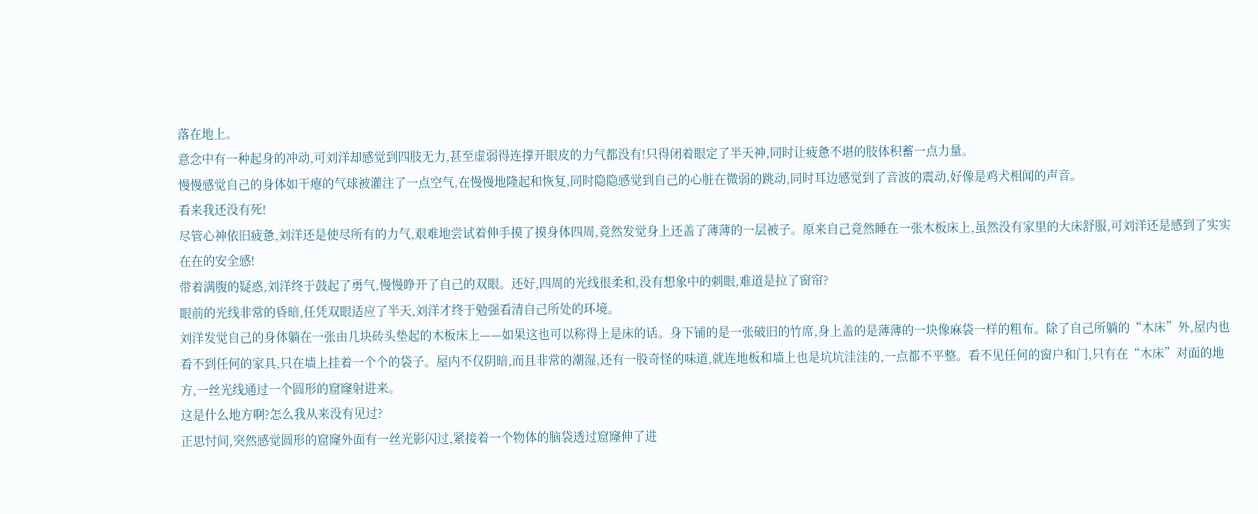落在地上。
意念中有一种起身的冲动,可刘洋却感觉到四肢无力,甚至虚弱得连撑开眼皮的力气都没有!只得闭着眼定了半天神,同时让疲惫不堪的肢体积蓄一点力量。
慢慢感觉自己的身体如干瘪的气球被灌注了一点空气,在慢慢地隆起和恢复,同时隐隐感觉到自己的心脏在微弱的跳动,同时耳边感觉到了音波的震动,好像是鸡犬相闻的声音。
看来我还没有死!
尽管心神依旧疲惫,刘洋还是使尽所有的力气,艰难地尝试着伸手摸了摸身体四周,竟然发觉身上还盖了薄薄的一层被子。原来自己竟然睡在一张木板床上,虽然没有家里的大床舒服,可刘洋还是感到了实实在在的安全感!
带着满腹的疑惑,刘洋终于鼓起了勇气,慢慢睁开了自己的双眼。还好,四周的光线很柔和,没有想象中的刺眼,难道是拉了窗帘?
眼前的光线非常的昏暗,任凭双眼适应了半天,刘洋才终于勉强看清自己所处的环境。
刘洋发觉自己的身体躺在一张由几块砖头垫起的木板床上——如果这也可以称得上是床的话。身下铺的是一张破旧的竹席,身上盖的是薄薄的一块像麻袋一样的粗布。除了自己所躺的“木床”外,屋内也看不到任何的家具,只在墙上挂着一个个的袋子。屋内不仅阴暗,而且非常的潮湿,还有一股奇怪的味道,就连地板和墙上也是坑坑洼洼的,一点都不平整。看不见任何的窗户和门,只有在“木床”对面的地方,一丝光线通过一个圆形的窟窿射进来。
这是什么地方啊?怎么我从来没有见过?
正思忖间,突然感觉圆形的窟窿外面有一丝光影闪过,紧接着一个物体的脑袋透过窟窿伸了进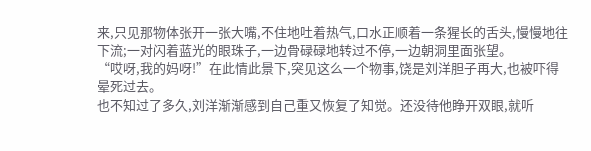来,只见那物体张开一张大嘴,不住地吐着热气,口水正顺着一条猩长的舌头,慢慢地往下流;一对闪着蓝光的眼珠子,一边骨碌碌地转过不停,一边朝洞里面张望。
“哎呀,我的妈呀!”在此情此景下,突见这么一个物事,饶是刘洋胆子再大,也被吓得晕死过去。
也不知过了多久,刘洋渐渐感到自己重又恢复了知觉。还没待他睁开双眼,就听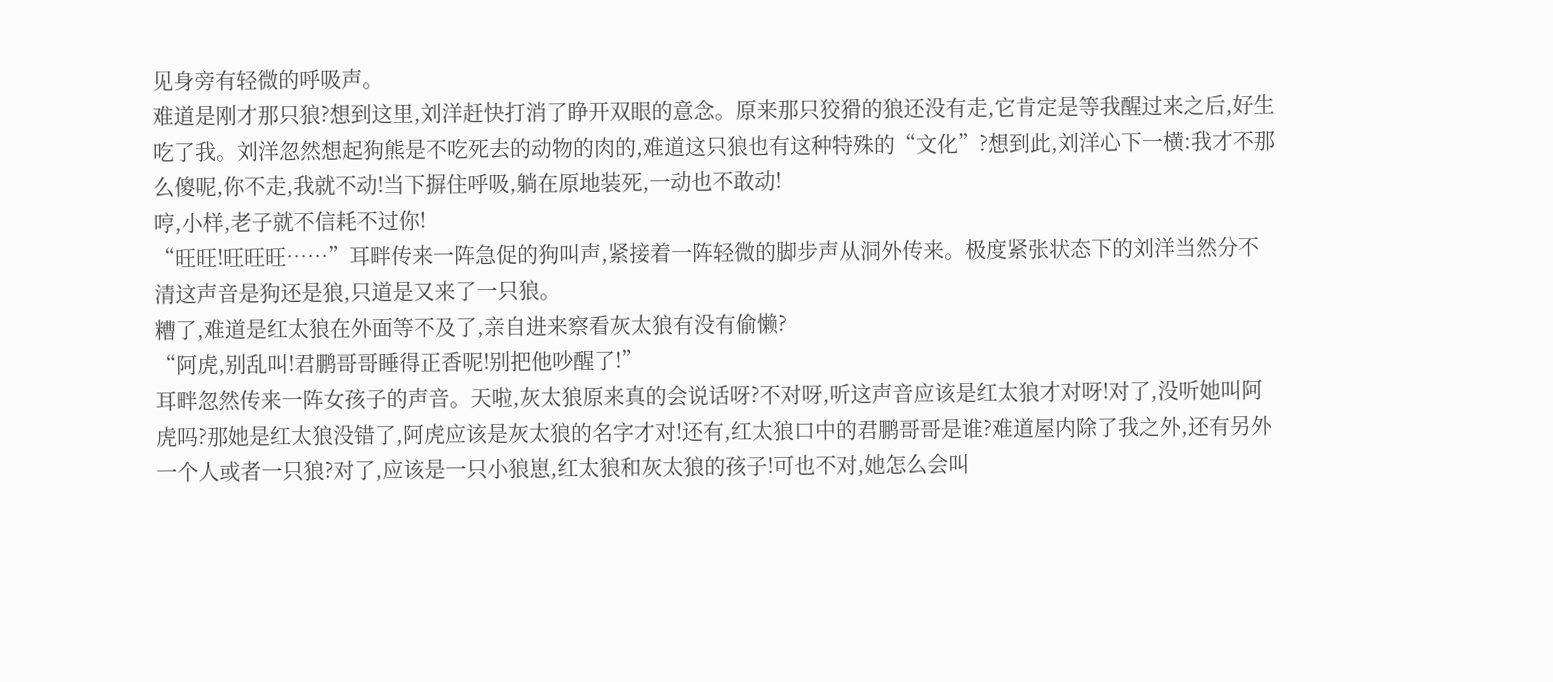见身旁有轻微的呼吸声。
难道是刚才那只狼?想到这里,刘洋赶快打消了睁开双眼的意念。原来那只狡猾的狼还没有走,它肯定是等我醒过来之后,好生吃了我。刘洋忽然想起狗熊是不吃死去的动物的肉的,难道这只狼也有这种特殊的“文化”?想到此,刘洋心下一横:我才不那么傻呢,你不走,我就不动!当下摒住呼吸,躺在原地装死,一动也不敢动!
哼,小样,老子就不信耗不过你!
“旺旺!旺旺旺……”耳畔传来一阵急促的狗叫声,紧接着一阵轻微的脚步声从洞外传来。极度紧张状态下的刘洋当然分不清这声音是狗还是狼,只道是又来了一只狼。
糟了,难道是红太狼在外面等不及了,亲自进来察看灰太狼有没有偷懒?
“阿虎,别乱叫!君鹏哥哥睡得正香呢!别把他吵醒了!”
耳畔忽然传来一阵女孩子的声音。天啦,灰太狼原来真的会说话呀?不对呀,听这声音应该是红太狼才对呀!对了,没听她叫阿虎吗?那她是红太狼没错了,阿虎应该是灰太狼的名字才对!还有,红太狼口中的君鹏哥哥是谁?难道屋内除了我之外,还有另外一个人或者一只狼?对了,应该是一只小狼崽,红太狼和灰太狼的孩子!可也不对,她怎么会叫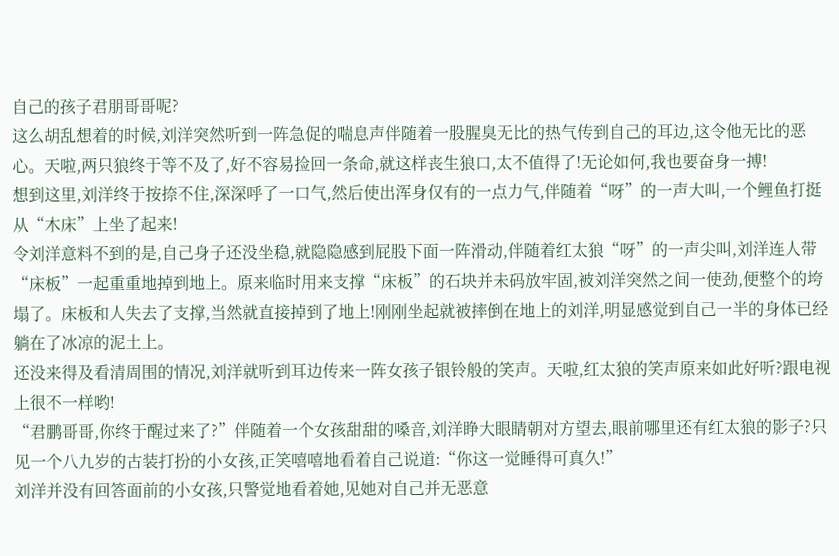自己的孩子君朋哥哥呢?
这么胡乱想着的时候,刘洋突然听到一阵急促的喘息声伴随着一股腥臭无比的热气传到自己的耳边,这令他无比的恶心。天啦,两只狼终于等不及了,好不容易捡回一条命,就这样丧生狼口,太不值得了!无论如何,我也要奋身一搏!
想到这里,刘洋终于按捺不住,深深呼了一口气,然后使出浑身仅有的一点力气,伴随着“呀”的一声大叫,一个鲤鱼打挺从“木床”上坐了起来!
令刘洋意料不到的是,自己身子还没坐稳,就隐隐感到屁股下面一阵滑动,伴随着红太狼“呀”的一声尖叫,刘洋连人带“床板”一起重重地掉到地上。原来临时用来支撑“床板”的石块并未码放牢固,被刘洋突然之间一使劲,便整个的垮塌了。床板和人失去了支撑,当然就直接掉到了地上!刚刚坐起就被摔倒在地上的刘洋,明显感觉到自己一半的身体已经躺在了冰凉的泥土上。
还没来得及看清周围的情况,刘洋就听到耳边传来一阵女孩子银铃般的笑声。天啦,红太狼的笑声原来如此好听?跟电视上很不一样哟!
“君鹏哥哥,你终于醒过来了?”伴随着一个女孩甜甜的嗓音,刘洋睁大眼睛朝对方望去,眼前哪里还有红太狼的影子?只见一个八九岁的古装打扮的小女孩,正笑嘻嘻地看着自己说道:“你这一觉睡得可真久!”
刘洋并没有回答面前的小女孩,只警觉地看着她,见她对自己并无恶意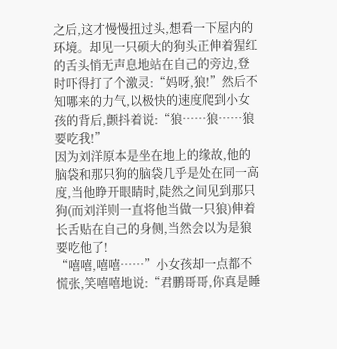之后,这才慢慢扭过头,想看一下屋内的环境。却见一只硕大的狗头正伸着猩红的舌头悄无声息地站在自己的旁边,登时吓得打了个激灵:“妈呀,狼!”然后不知哪来的力气,以极快的速度爬到小女孩的背后,颤抖着说:“狼……狼……狼要吃我!”
因为刘洋原本是坐在地上的缘故,他的脑袋和那只狗的脑袋几乎是处在同一高度,当他睁开眼睛时,陡然之间见到那只狗(而刘洋则一直将他当做一只狼)伸着长舌贴在自己的身侧,当然会以为是狼要吃他了!
“嘻嘻,嘻嘻……”小女孩却一点都不慌张,笑嘻嘻地说:“君鹏哥哥,你真是睡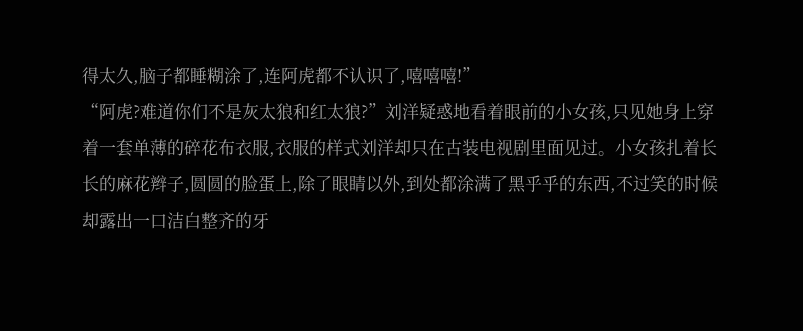得太久,脑子都睡糊涂了,连阿虎都不认识了,嘻嘻嘻!”
“阿虎?难道你们不是灰太狼和红太狼?”刘洋疑惑地看着眼前的小女孩,只见她身上穿着一套单薄的碎花布衣服,衣服的样式刘洋却只在古装电视剧里面见过。小女孩扎着长长的麻花辫子,圆圆的脸蛋上,除了眼睛以外,到处都涂满了黑乎乎的东西,不过笑的时候却露出一口洁白整齐的牙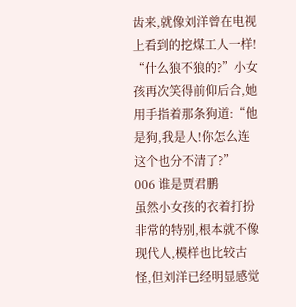齿来,就像刘洋曾在电视上看到的挖煤工人一样!
“什么狼不狼的?”小女孩再次笑得前仰后合,她用手指着那条狗道:“他是狗,我是人!你怎么连这个也分不清了?”
006 谁是贾君鹏
虽然小女孩的衣着打扮非常的特别,根本就不像现代人,模样也比较古怪,但刘洋已经明显感觉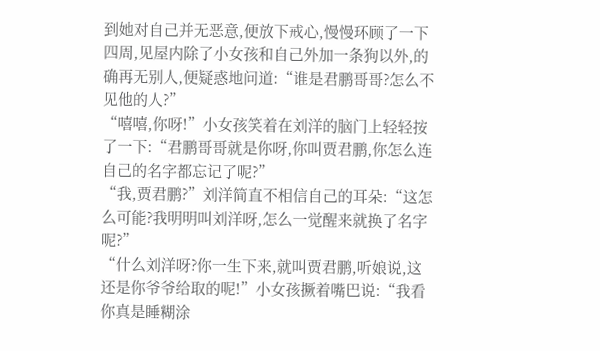到她对自己并无恶意,便放下戒心,慢慢环顾了一下四周,见屋内除了小女孩和自己外加一条狗以外,的确再无别人,便疑惑地问道:“谁是君鹏哥哥?怎么不见他的人?”
“嘻嘻,你呀!”小女孩笑着在刘洋的脑门上轻轻按了一下:“君鹏哥哥就是你呀,你叫贾君鹏,你怎么连自己的名字都忘记了呢?”
“我,贾君鹏?”刘洋简直不相信自己的耳朵:“这怎么可能?我明明叫刘洋呀,怎么一觉醒来就换了名字呢?”
“什么刘洋呀?你一生下来,就叫贾君鹏,听娘说,这还是你爷爷给取的呢!”小女孩撅着嘴巴说:“我看你真是睡糊涂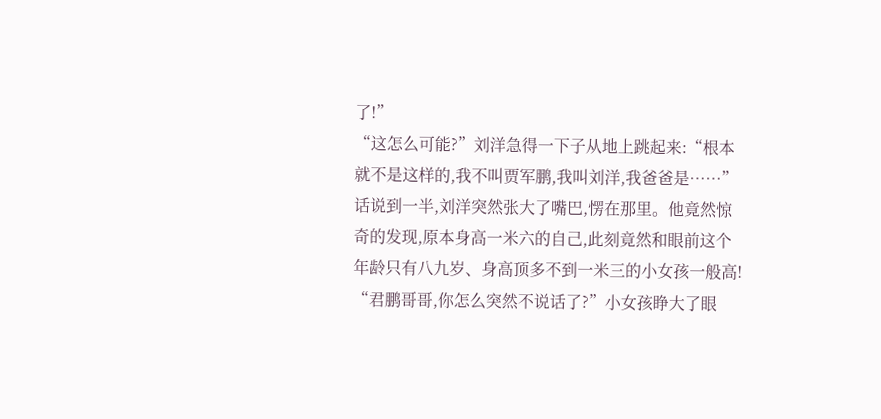了!”
“这怎么可能?”刘洋急得一下子从地上跳起来:“根本就不是这样的,我不叫贾军鹏,我叫刘洋,我爸爸是……”
话说到一半,刘洋突然张大了嘴巴,愣在那里。他竟然惊奇的发现,原本身高一米六的自己,此刻竟然和眼前这个年龄只有八九岁、身高顶多不到一米三的小女孩一般高!
“君鹏哥哥,你怎么突然不说话了?”小女孩睁大了眼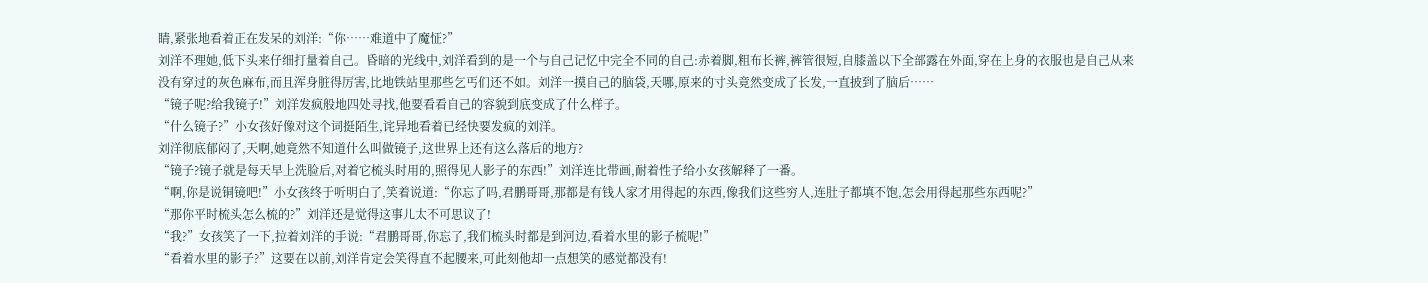睛,紧张地看着正在发呆的刘洋:“你……难道中了魔怔?”
刘洋不理她,低下头来仔细打量着自己。昏暗的光线中,刘洋看到的是一个与自己记忆中完全不同的自己:赤着脚,粗布长裤,裤管很短,自膝盖以下全部露在外面,穿在上身的衣服也是自己从来没有穿过的灰色麻布,而且浑身脏得厉害,比地铁站里那些乞丐们还不如。刘洋一摸自己的脑袋,天哪,原来的寸头竟然变成了长发,一直披到了脑后……
“镜子呢?给我镜子!”刘洋发疯般地四处寻找,他要看看自己的容貌到底变成了什么样子。
“什么镜子?”小女孩好像对这个词挺陌生,诧异地看着已经快要发疯的刘洋。
刘洋彻底郁闷了,天啊,她竟然不知道什么叫做镜子,这世界上还有这么落后的地方?
“镜子?镜子就是每天早上洗脸后,对着它梳头时用的,照得见人影子的东西!”刘洋连比带画,耐着性子给小女孩解释了一番。
“啊,你是说铜镜吧!”小女孩终于听明白了,笑着说道:“你忘了吗,君鹏哥哥,那都是有钱人家才用得起的东西,像我们这些穷人,连肚子都填不饱,怎会用得起那些东西呢?”
“那你平时梳头怎么梳的?”刘洋还是觉得这事儿太不可思议了!
“我?”女孩笑了一下,拉着刘洋的手说:“君鹏哥哥,你忘了,我们梳头时都是到河边,看着水里的影子梳呢!”
“看着水里的影子?”这要在以前,刘洋肯定会笑得直不起腰来,可此刻他却一点想笑的感觉都没有!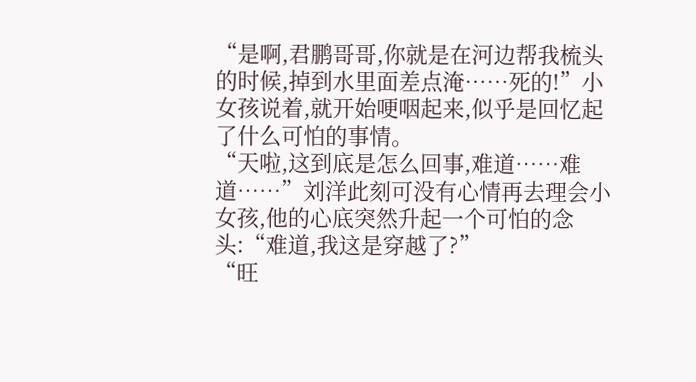“是啊,君鹏哥哥,你就是在河边帮我梳头的时候,掉到水里面差点淹……死的!”小女孩说着,就开始哽咽起来,似乎是回忆起了什么可怕的事情。
“天啦,这到底是怎么回事,难道……难道……”刘洋此刻可没有心情再去理会小女孩,他的心底突然升起一个可怕的念头:“难道,我这是穿越了?”
“旺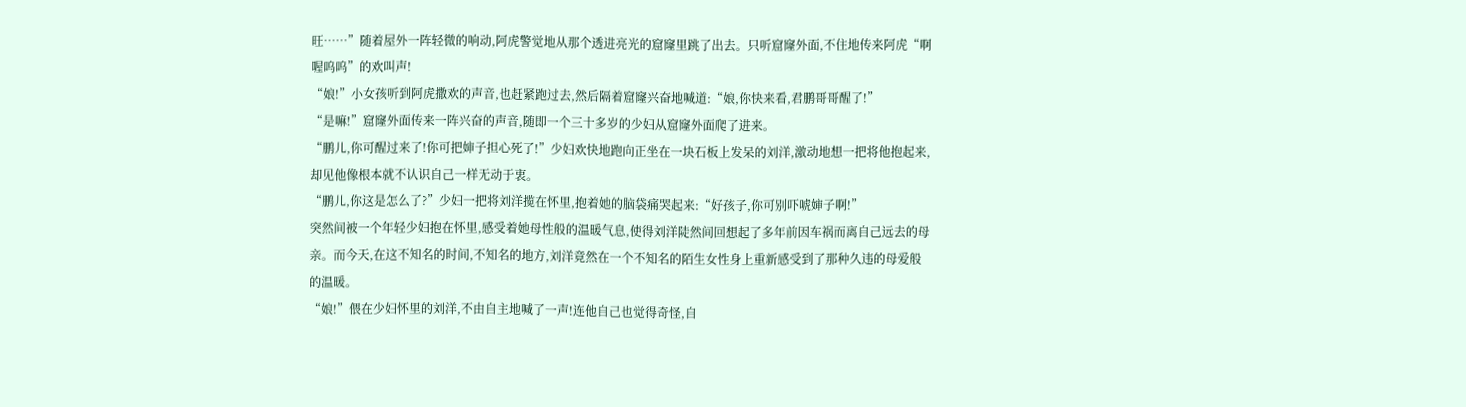旺……”随着屋外一阵轻微的响动,阿虎警觉地从那个透进亮光的窟窿里跳了出去。只听窟窿外面,不住地传来阿虎“啊喔呜呜”的欢叫声!
“娘!”小女孩听到阿虎撒欢的声音,也赶紧跑过去,然后隔着窟窿兴奋地喊道:“娘,你快来看,君鹏哥哥醒了!”
“是嘛!”窟窿外面传来一阵兴奋的声音,随即一个三十多岁的少妇从窟窿外面爬了进来。
“鹏儿,你可醒过来了!你可把婶子担心死了!”少妇欢快地跑向正坐在一块石板上发呆的刘洋,激动地想一把将他抱起来,却见他像根本就不认识自己一样无动于衷。
“鹏儿,你这是怎么了?”少妇一把将刘洋揽在怀里,抱着她的脑袋痛哭起来:“好孩子,你可别吓唬婶子啊!”
突然间被一个年轻少妇抱在怀里,感受着她母性般的温暖气息,使得刘洋陡然间回想起了多年前因车祸而离自己远去的母亲。而今天,在这不知名的时间,不知名的地方,刘洋竟然在一个不知名的陌生女性身上重新感受到了那种久违的母爱般的温暖。
“娘!”偎在少妇怀里的刘洋,不由自主地喊了一声!连他自己也觉得奇怪,自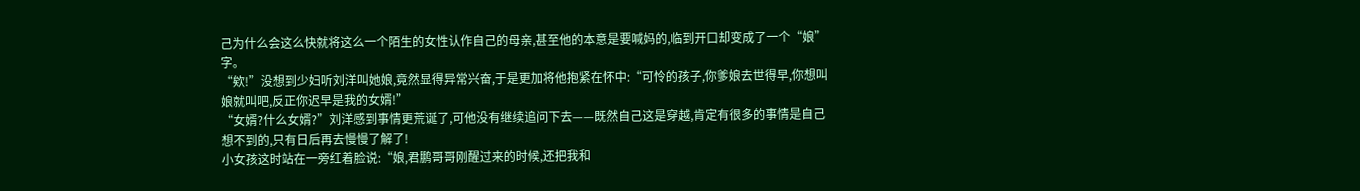己为什么会这么快就将这么一个陌生的女性认作自己的母亲,甚至他的本意是要喊妈的,临到开口却变成了一个“娘”字。
“欸!”没想到少妇听刘洋叫她娘,竟然显得异常兴奋,于是更加将他抱紧在怀中:“可怜的孩子,你爹娘去世得早,你想叫娘就叫吧,反正你迟早是我的女婿!”
“女婿?什么女婿?”刘洋感到事情更荒诞了,可他没有继续追问下去——既然自己这是穿越,肯定有很多的事情是自己想不到的,只有日后再去慢慢了解了!
小女孩这时站在一旁红着脸说:“娘,君鹏哥哥刚醒过来的时候,还把我和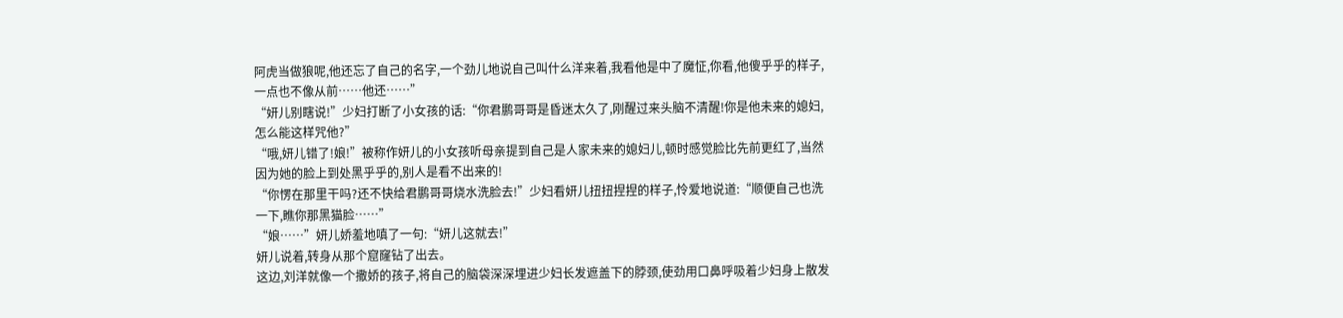阿虎当做狼呢,他还忘了自己的名字,一个劲儿地说自己叫什么洋来着,我看他是中了魔怔,你看,他傻乎乎的样子,一点也不像从前……他还……”
“妍儿别瞎说!”少妇打断了小女孩的话:“你君鹏哥哥是昏迷太久了,刚醒过来头脑不清醒!你是他未来的媳妇,怎么能这样咒他?”
“哦,妍儿错了!娘!”被称作妍儿的小女孩听母亲提到自己是人家未来的媳妇儿,顿时感觉脸比先前更红了,当然因为她的脸上到处黑乎乎的,别人是看不出来的!
“你愣在那里干吗?还不快给君鹏哥哥烧水洗脸去!”少妇看妍儿扭扭捏捏的样子,怜爱地说道:“顺便自己也洗一下,瞧你那黑猫脸……”
“娘……”妍儿娇羞地嗔了一句:“妍儿这就去!”
妍儿说着,转身从那个窟窿钻了出去。
这边,刘洋就像一个撒娇的孩子,将自己的脑袋深深埋进少妇长发遮盖下的脖颈,使劲用口鼻呼吸着少妇身上散发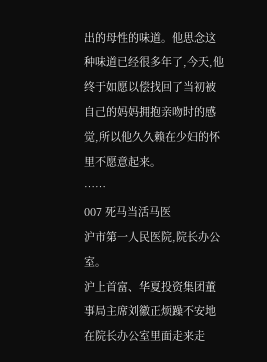出的母性的味道。他思念这种味道已经很多年了,今天,他终于如愿以偿找回了当初被自己的妈妈拥抱亲吻时的感觉,所以他久久赖在少妇的怀里不愿意起来。
……
007 死马当活马医
沪市第一人民医院,院长办公室。
沪上首富、华夏投资集团董事局主席刘徽正烦躁不安地在院长办公室里面走来走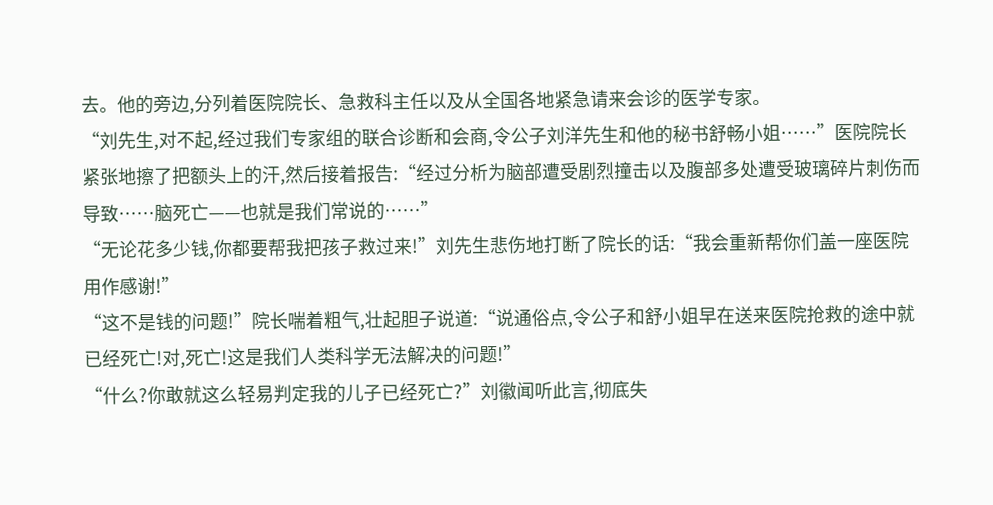去。他的旁边,分列着医院院长、急救科主任以及从全国各地紧急请来会诊的医学专家。
“刘先生,对不起,经过我们专家组的联合诊断和会商,令公子刘洋先生和他的秘书舒畅小姐……”医院院长紧张地擦了把额头上的汗,然后接着报告:“经过分析为脑部遭受剧烈撞击以及腹部多处遭受玻璃碎片刺伤而导致……脑死亡——也就是我们常说的……”
“无论花多少钱,你都要帮我把孩子救过来!”刘先生悲伤地打断了院长的话:“我会重新帮你们盖一座医院用作感谢!”
“这不是钱的问题!”院长喘着粗气,壮起胆子说道:“说通俗点,令公子和舒小姐早在送来医院抢救的途中就已经死亡!对,死亡!这是我们人类科学无法解决的问题!”
“什么?你敢就这么轻易判定我的儿子已经死亡?”刘徽闻听此言,彻底失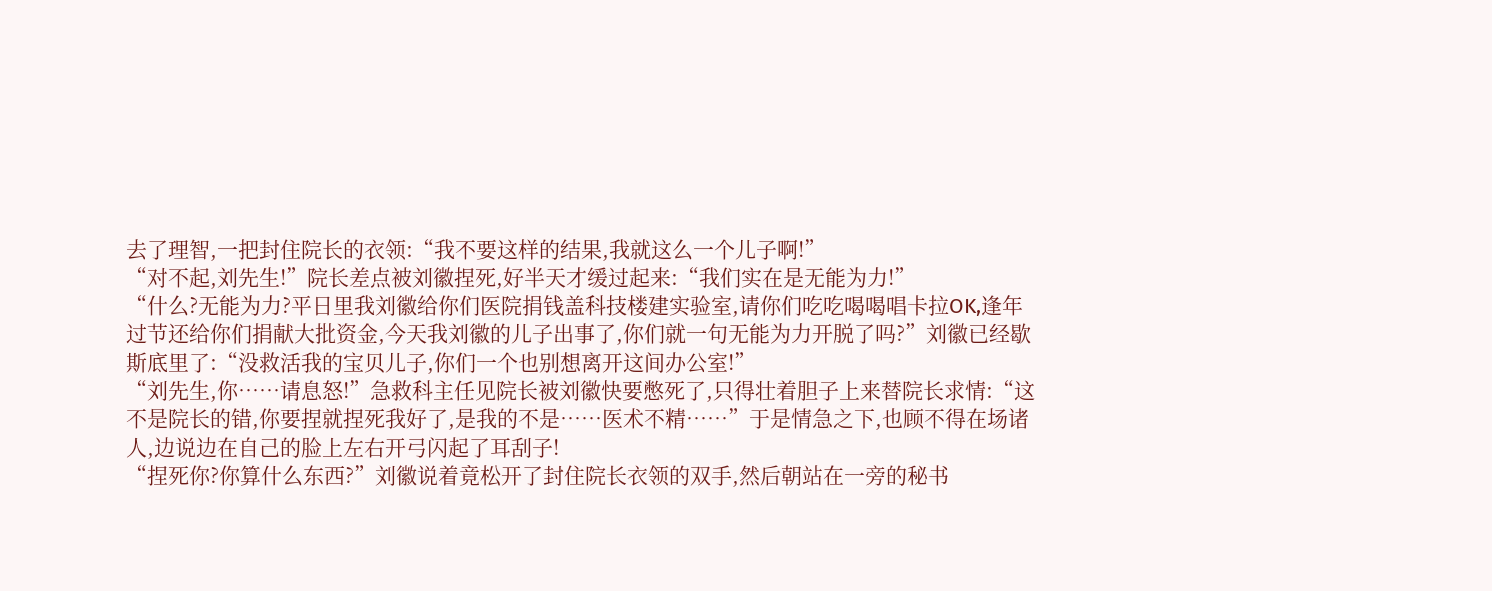去了理智,一把封住院长的衣领:“我不要这样的结果,我就这么一个儿子啊!”
“对不起,刘先生!”院长差点被刘徽捏死,好半天才缓过起来:“我们实在是无能为力!”
“什么?无能为力?平日里我刘徽给你们医院捐钱盖科技楼建实验室,请你们吃吃喝喝唱卡拉OK,逢年过节还给你们捐献大批资金,今天我刘徽的儿子出事了,你们就一句无能为力开脱了吗?”刘徽已经歇斯底里了:“没救活我的宝贝儿子,你们一个也别想离开这间办公室!”
“刘先生,你……请息怒!”急救科主任见院长被刘徽快要憋死了,只得壮着胆子上来替院长求情:“这不是院长的错,你要捏就捏死我好了,是我的不是……医术不精……”于是情急之下,也顾不得在场诸人,边说边在自己的脸上左右开弓闪起了耳刮子!
“捏死你?你算什么东西?”刘徽说着竟松开了封住院长衣领的双手,然后朝站在一旁的秘书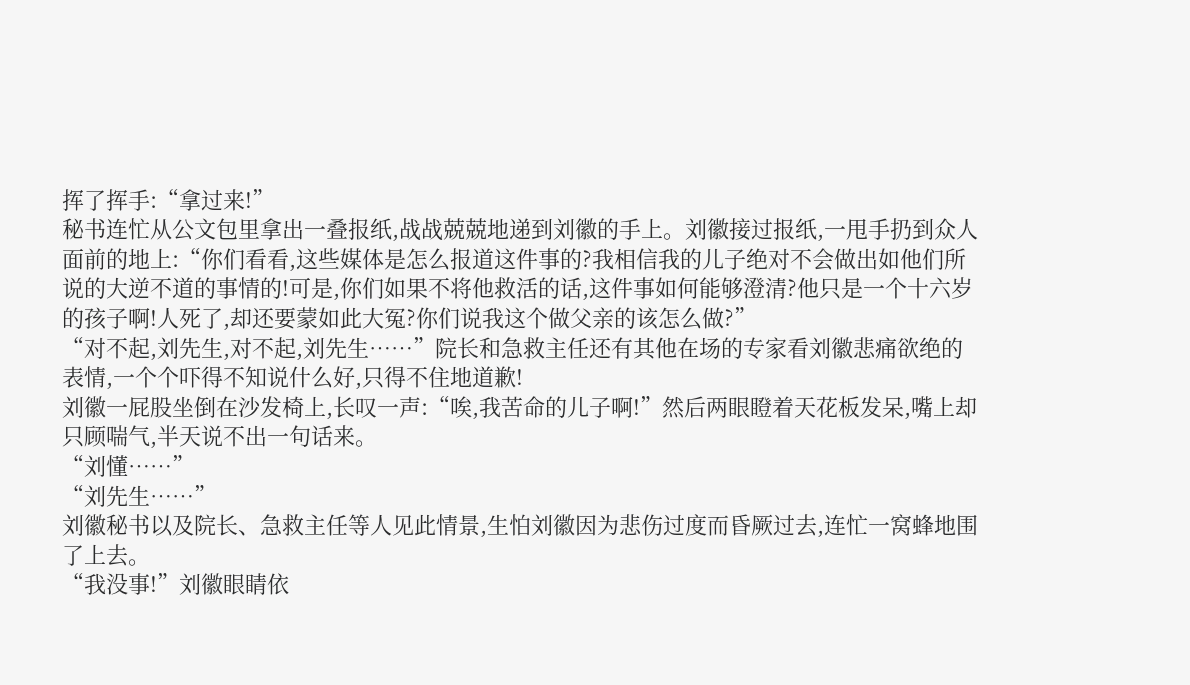挥了挥手:“拿过来!”
秘书连忙从公文包里拿出一叠报纸,战战兢兢地递到刘徽的手上。刘徽接过报纸,一甩手扔到众人面前的地上:“你们看看,这些媒体是怎么报道这件事的?我相信我的儿子绝对不会做出如他们所说的大逆不道的事情的!可是,你们如果不将他救活的话,这件事如何能够澄清?他只是一个十六岁的孩子啊!人死了,却还要蒙如此大冤?你们说我这个做父亲的该怎么做?”
“对不起,刘先生,对不起,刘先生……”院长和急救主任还有其他在场的专家看刘徽悲痛欲绝的表情,一个个吓得不知说什么好,只得不住地道歉!
刘徽一屁股坐倒在沙发椅上,长叹一声:“唉,我苦命的儿子啊!”然后两眼瞪着天花板发呆,嘴上却只顾喘气,半天说不出一句话来。
“刘懂……”
“刘先生……”
刘徽秘书以及院长、急救主任等人见此情景,生怕刘徽因为悲伤过度而昏厥过去,连忙一窝蜂地围了上去。
“我没事!”刘徽眼睛依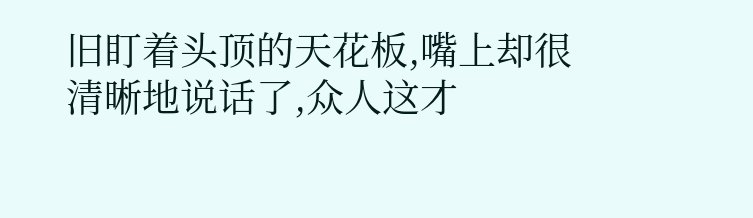旧盯着头顶的天花板,嘴上却很清晰地说话了,众人这才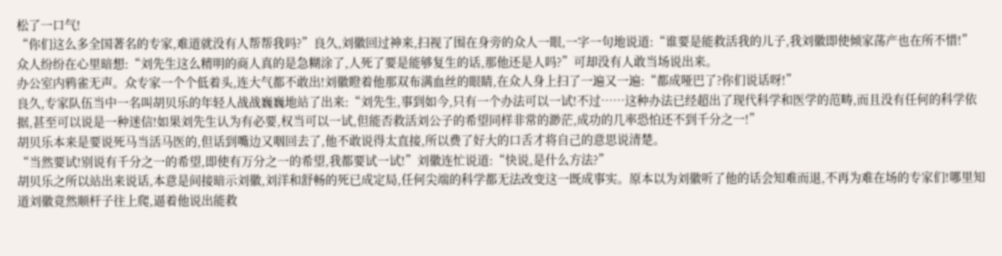松了一口气!
“你们这么多全国著名的专家,难道就没有人帮帮我吗?”良久,刘徽回过神来,扫视了围在身旁的众人一眼,一字一句地说道:“谁要是能救活我的儿子,我刘徽即使倾家荡产也在所不惜!”
众人纷纷在心里暗想:“刘先生这么精明的商人真的是急糊涂了,人死了要是能够复生的话,那他还是人吗?”可却没有人敢当场说出来。
办公室内鸦雀无声。众专家一个个低着头,连大气都不敢出!刘徽瞪着他那双布满血丝的眼睛,在众人身上扫了一遍又一遍:“都成哑巴了?你们说话呀!”
良久,专家队伍当中一名叫胡贝乐的年轻人战战巍巍地站了出来:“刘先生,事到如今,只有一个办法可以一试!不过……这种办法已经超出了现代科学和医学的范畴,而且没有任何的科学依据,甚至可以说是一种迷信!如果刘先生认为有必要,权当可以一试,但能否救活刘公子的希望同样非常的渺茫,成功的几率恐怕还不到千分之一!”
胡贝乐本来是要说死马当活马医的,但话到嘴边又咽回去了,他不敢说得太直接,所以费了好大的口舌才将自己的意思说清楚。
“当然要试!别说有千分之一的希望,即使有万分之一的希望,我都要试一试!”刘徽连忙说道:“快说,是什么方法?”
胡贝乐之所以站出来说话,本意是间接暗示刘徽,刘洋和舒畅的死已成定局,任何尖端的科学都无法改变这一既成事实。原本以为刘徽听了他的话会知难而退,不再为难在场的专家们!哪里知道刘徽竟然顺杆子往上爬,逼着他说出能救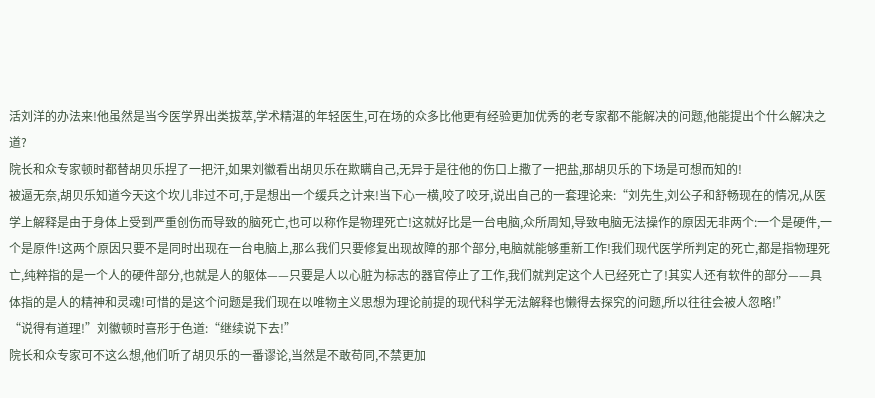活刘洋的办法来!他虽然是当今医学界出类拔萃,学术精湛的年轻医生,可在场的众多比他更有经验更加优秀的老专家都不能解决的问题,他能提出个什么解决之道?
院长和众专家顿时都替胡贝乐捏了一把汗,如果刘徽看出胡贝乐在欺瞒自己,无异于是往他的伤口上撒了一把盐,那胡贝乐的下场是可想而知的!
被逼无奈,胡贝乐知道今天这个坎儿非过不可,于是想出一个缓兵之计来!当下心一横,咬了咬牙,说出自己的一套理论来:“刘先生,刘公子和舒畅现在的情况,从医学上解释是由于身体上受到严重创伤而导致的脑死亡,也可以称作是物理死亡!这就好比是一台电脑,众所周知,导致电脑无法操作的原因无非两个:一个是硬件,一个是原件!这两个原因只要不是同时出现在一台电脑上,那么我们只要修复出现故障的那个部分,电脑就能够重新工作!我们现代医学所判定的死亡,都是指物理死亡,纯粹指的是一个人的硬件部分,也就是人的躯体——只要是人以心脏为标志的器官停止了工作,我们就判定这个人已经死亡了!其实人还有软件的部分——具体指的是人的精神和灵魂!可惜的是这个问题是我们现在以唯物主义思想为理论前提的现代科学无法解释也懒得去探究的问题,所以往往会被人忽略!”
“说得有道理!”刘徽顿时喜形于色道:“继续说下去!”
院长和众专家可不这么想,他们听了胡贝乐的一番谬论,当然是不敢苟同,不禁更加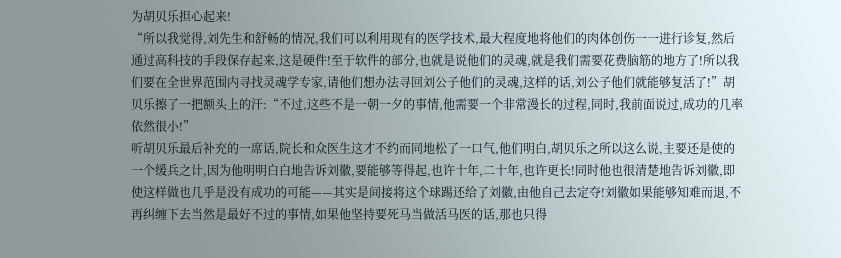为胡贝乐担心起来!
“所以我觉得,刘先生和舒畅的情况,我们可以利用现有的医学技术,最大程度地将他们的肉体创伤一一进行诊复,然后通过高科技的手段保存起来,这是硬件!至于软件的部分,也就是说他们的灵魂,就是我们需要花费脑筋的地方了!所以我们要在全世界范围内寻找灵魂学专家,请他们想办法寻回刘公子他们的灵魂,这样的话,刘公子他们就能够复活了!”胡贝乐擦了一把额头上的汗:“不过,这些不是一朝一夕的事情,他需要一个非常漫长的过程,同时,我前面说过,成功的几率依然很小!”
听胡贝乐最后补充的一席话,院长和众医生这才不约而同地松了一口气,他们明白,胡贝乐之所以这么说,主要还是使的一个缓兵之计,因为他明明白白地告诉刘徽,要能够等得起,也许十年,二十年,也许更长!同时他也很清楚地告诉刘徽,即使这样做也几乎是没有成功的可能——其实是间接将这个球踢还给了刘徽,由他自己去定夺!刘徽如果能够知难而退,不再纠缠下去当然是最好不过的事情,如果他坚持要死马当做活马医的话,那也只得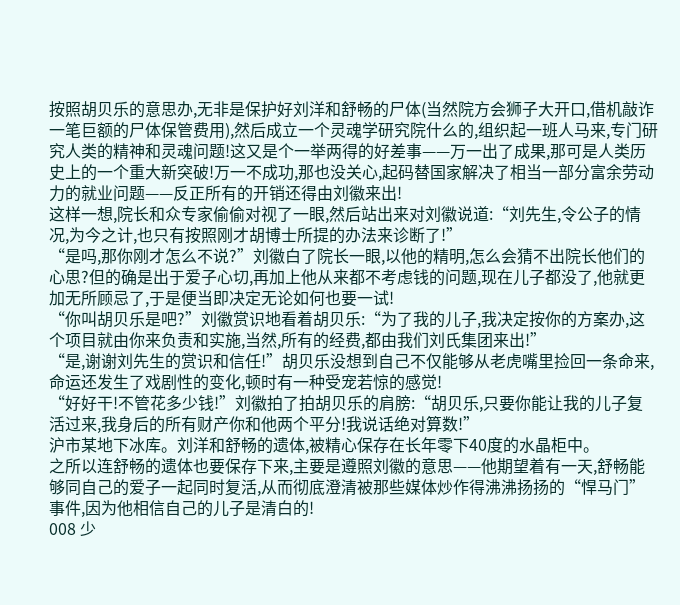按照胡贝乐的意思办,无非是保护好刘洋和舒畅的尸体(当然院方会狮子大开口,借机敲诈一笔巨额的尸体保管费用),然后成立一个灵魂学研究院什么的,组织起一班人马来,专门研究人类的精神和灵魂问题!这又是个一举两得的好差事——万一出了成果,那可是人类历史上的一个重大新突破!万一不成功,那也没关心,起码替国家解决了相当一部分富余劳动力的就业问题——反正所有的开销还得由刘徽来出!
这样一想,院长和众专家偷偷对视了一眼,然后站出来对刘徽说道:“刘先生,令公子的情况,为今之计,也只有按照刚才胡博士所提的办法来诊断了!”
“是吗,那你刚才怎么不说?”刘徽白了院长一眼,以他的精明,怎么会猜不出院长他们的心思?但的确是出于爱子心切,再加上他从来都不考虑钱的问题,现在儿子都没了,他就更加无所顾忌了,于是便当即决定无论如何也要一试!
“你叫胡贝乐是吧?”刘徽赏识地看着胡贝乐:“为了我的儿子,我决定按你的方案办,这个项目就由你来负责和实施,当然,所有的经费,都由我们刘氏集团来出!”
“是,谢谢刘先生的赏识和信任!”胡贝乐没想到自己不仅能够从老虎嘴里捡回一条命来,命运还发生了戏剧性的变化,顿时有一种受宠若惊的感觉!
“好好干!不管花多少钱!”刘徽拍了拍胡贝乐的肩膀:“胡贝乐,只要你能让我的儿子复活过来,我身后的所有财产你和他两个平分!我说话绝对算数!”
沪市某地下冰库。刘洋和舒畅的遗体,被精心保存在长年零下40度的水晶柜中。
之所以连舒畅的遗体也要保存下来,主要是遵照刘徽的意思——他期望着有一天,舒畅能够同自己的爱子一起同时复活,从而彻底澄清被那些媒体炒作得沸沸扬扬的“悍马门”事件,因为他相信自己的儿子是清白的!
008 少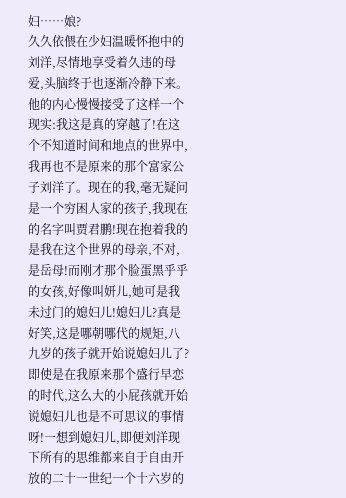妇……娘?
久久依偎在少妇温暖怀抱中的刘洋,尽情地享受着久违的母爱,头脑终于也逐渐冷静下来。他的内心慢慢接受了这样一个现实:我这是真的穿越了!在这个不知道时间和地点的世界中,我再也不是原来的那个富家公子刘洋了。现在的我,毫无疑问是一个穷困人家的孩子,我现在的名字叫贾君鹏!现在抱着我的是我在这个世界的母亲,不对,是岳母!而刚才那个脸蛋黑乎乎的女孩,好像叫妍儿,她可是我未过门的媳妇儿!媳妇儿?真是好笑,这是哪朝哪代的规矩,八九岁的孩子就开始说媳妇儿了?即使是在我原来那个盛行早恋的时代,这么大的小屁孩就开始说媳妇儿也是不可思议的事情呀!一想到媳妇儿,即便刘洋现下所有的思维都来自于自由开放的二十一世纪一个十六岁的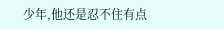少年,他还是忍不住有点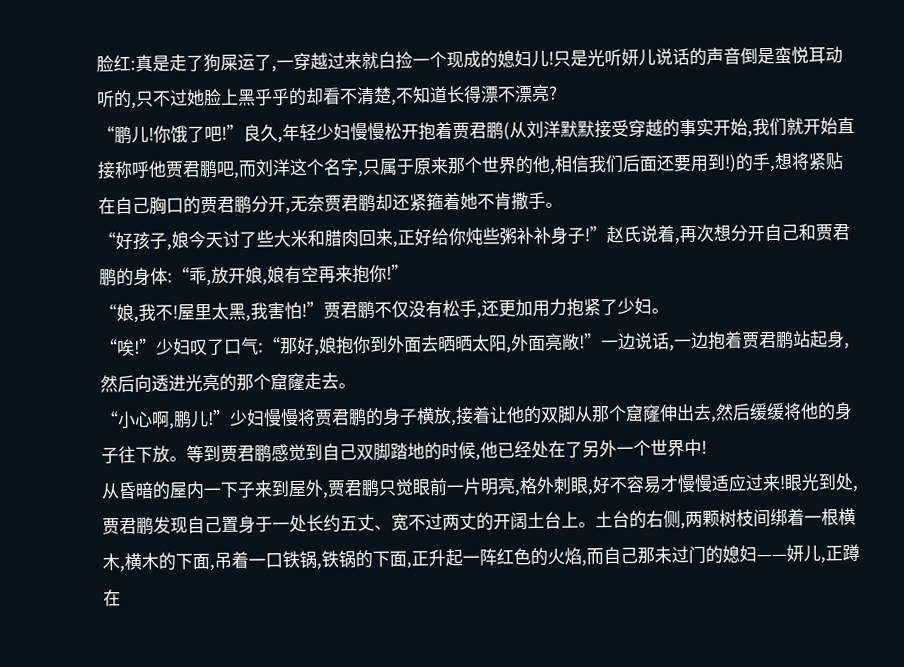脸红:真是走了狗屎运了,一穿越过来就白捡一个现成的媳妇儿!只是光听妍儿说话的声音倒是蛮悦耳动听的,只不过她脸上黑乎乎的却看不清楚,不知道长得漂不漂亮?
“鹏儿!你饿了吧!”良久,年轻少妇慢慢松开抱着贾君鹏(从刘洋默默接受穿越的事实开始,我们就开始直接称呼他贾君鹏吧,而刘洋这个名字,只属于原来那个世界的他,相信我们后面还要用到!)的手,想将紧贴在自己胸口的贾君鹏分开,无奈贾君鹏却还紧箍着她不肯撒手。
“好孩子,娘今天讨了些大米和腊肉回来,正好给你炖些粥补补身子!”赵氏说着,再次想分开自己和贾君鹏的身体:“乖,放开娘,娘有空再来抱你!”
“娘,我不!屋里太黑,我害怕!”贾君鹏不仅没有松手,还更加用力抱紧了少妇。
“唉!”少妇叹了口气:“那好,娘抱你到外面去晒晒太阳,外面亮敞!”一边说话,一边抱着贾君鹏站起身,然后向透进光亮的那个窟窿走去。
“小心啊,鹏儿!”少妇慢慢将贾君鹏的身子横放,接着让他的双脚从那个窟窿伸出去,然后缓缓将他的身子往下放。等到贾君鹏感觉到自己双脚踏地的时候,他已经处在了另外一个世界中!
从昏暗的屋内一下子来到屋外,贾君鹏只觉眼前一片明亮,格外刺眼,好不容易才慢慢适应过来!眼光到处,贾君鹏发现自己置身于一处长约五丈、宽不过两丈的开阔土台上。土台的右侧,两颗树枝间绑着一根横木,横木的下面,吊着一口铁锅,铁锅的下面,正升起一阵红色的火焰,而自己那未过门的媳妇——妍儿,正蹲在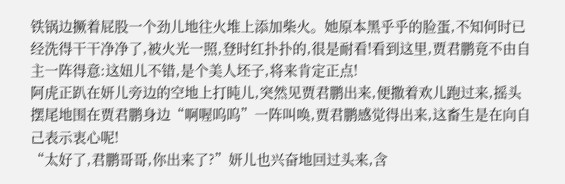铁锅边撅着屁股一个劲儿地往火堆上添加柴火。她原本黑乎乎的脸蛋,不知何时已经洗得干干净净了,被火光一照,登时红扑扑的,很是耐看!看到这里,贾君鹏竟不由自主一阵得意:这妞儿不错,是个美人坯子,将来肯定正点!
阿虎正趴在妍儿旁边的空地上打盹儿,突然见贾君鹏出来,便撒着欢儿跑过来,摇头摆尾地围在贾君鹏身边“啊喔呜呜”一阵叫唤,贾君鹏感觉得出来,这畜生是在向自己表示衷心呢!
“太好了,君鹏哥哥,你出来了?”妍儿也兴奋地回过头来,含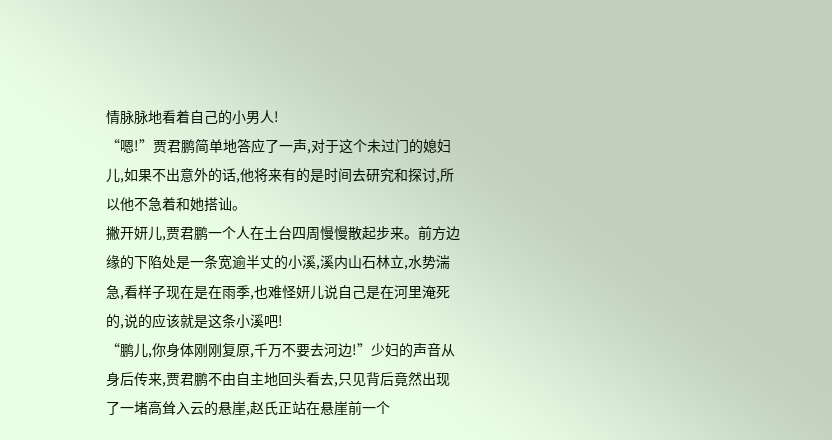情脉脉地看着自己的小男人!
“嗯!”贾君鹏简单地答应了一声,对于这个未过门的媳妇儿,如果不出意外的话,他将来有的是时间去研究和探讨,所以他不急着和她搭讪。
撇开妍儿,贾君鹏一个人在土台四周慢慢散起步来。前方边缘的下陷处是一条宽逾半丈的小溪,溪内山石林立,水势湍急,看样子现在是在雨季,也难怪妍儿说自己是在河里淹死的,说的应该就是这条小溪吧!
“鹏儿,你身体刚刚复原,千万不要去河边!”少妇的声音从身后传来,贾君鹏不由自主地回头看去,只见背后竟然出现了一堵高耸入云的悬崖,赵氏正站在悬崖前一个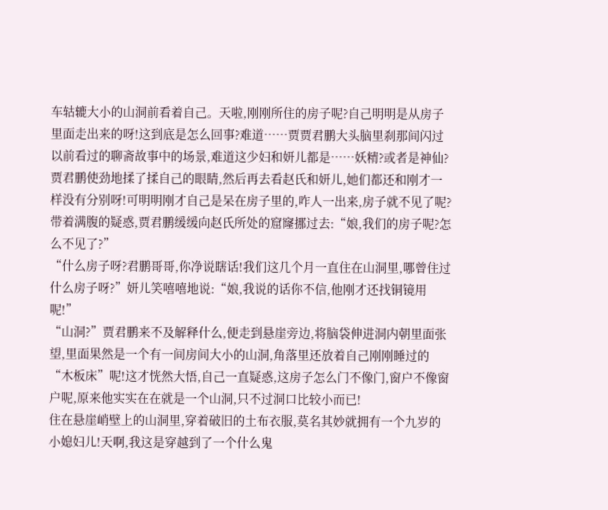车轱辘大小的山洞前看着自己。天啦,刚刚所住的房子呢?自己明明是从房子里面走出来的呀!这到底是怎么回事?难道……贾贾君鹏大头脑里刹那间闪过以前看过的聊斋故事中的场景,难道这少妇和妍儿都是……妖精?或者是神仙?
贾君鹏使劲地揉了揉自己的眼睛,然后再去看赵氏和妍儿,她们都还和刚才一样没有分别呀!可明明刚才自己是呆在房子里的,咋人一出来,房子就不见了呢?
带着满腹的疑惑,贾君鹏缓缓向赵氏所处的窟窿挪过去:“娘,我们的房子呢?怎么不见了?”
“什么房子呀?君鹏哥哥,你净说瞎话!我们这几个月一直住在山洞里,哪曾住过什么房子呀?”妍儿笑嘻嘻地说:“娘,我说的话你不信,他刚才还找铜镜用呢!”
“山洞?”贾君鹏来不及解释什么,便走到悬崖旁边,将脑袋伸进洞内朝里面张望,里面果然是一个有一间房间大小的山洞,角落里还放着自己刚刚睡过的“木板床”呢!这才恍然大悟,自己一直疑惑,这房子怎么门不像门,窗户不像窗户呢,原来他实实在在就是一个山洞,只不过洞口比较小而已!
住在悬崖峭壁上的山洞里,穿着破旧的土布衣服,莫名其妙就拥有一个九岁的小媳妇儿!天啊,我这是穿越到了一个什么鬼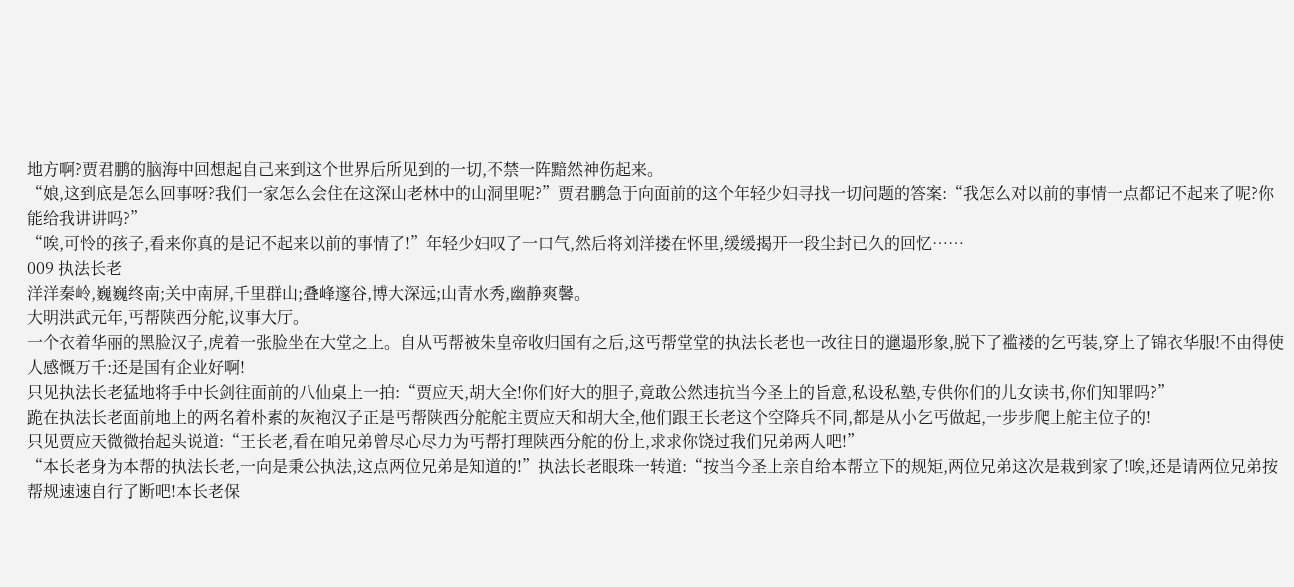地方啊?贾君鹏的脑海中回想起自己来到这个世界后所见到的一切,不禁一阵黯然神伤起来。
“娘,这到底是怎么回事呀?我们一家怎么会住在这深山老林中的山洞里呢?”贾君鹏急于向面前的这个年轻少妇寻找一切问题的答案:“我怎么对以前的事情一点都记不起来了呢?你能给我讲讲吗?”
“唉,可怜的孩子,看来你真的是记不起来以前的事情了!”年轻少妇叹了一口气,然后将刘洋搂在怀里,缓缓揭开一段尘封已久的回忆……
009 执法长老
洋洋秦岭,巍巍终南;关中南屏,千里群山;叠峰邃谷,博大深远;山青水秀,幽静爽馨。
大明洪武元年,丐帮陕西分舵,议事大厅。
一个衣着华丽的黑脸汉子,虎着一张脸坐在大堂之上。自从丐帮被朱皇帝收归国有之后,这丐帮堂堂的执法长老也一改往日的邋遢形象,脱下了褴褛的乞丐装,穿上了锦衣华服!不由得使人感慨万千:还是国有企业好啊!
只见执法长老猛地将手中长剑往面前的八仙桌上一拍:“贾应天,胡大全!你们好大的胆子,竟敢公然违抗当今圣上的旨意,私设私塾,专供你们的儿女读书,你们知罪吗?”
跪在执法长老面前地上的两名着朴素的灰袍汉子正是丐帮陕西分舵舵主贾应天和胡大全,他们跟王长老这个空降兵不同,都是从小乞丐做起,一步步爬上舵主位子的!
只见贾应天微微抬起头说道:“王长老,看在咱兄弟曾尽心尽力为丐帮打理陕西分舵的份上,求求你饶过我们兄弟两人吧!”
“本长老身为本帮的执法长老,一向是秉公执法,这点两位兄弟是知道的!”执法长老眼珠一转道:“按当今圣上亲自给本帮立下的规矩,两位兄弟这次是栽到家了!唉,还是请两位兄弟按帮规速速自行了断吧!本长老保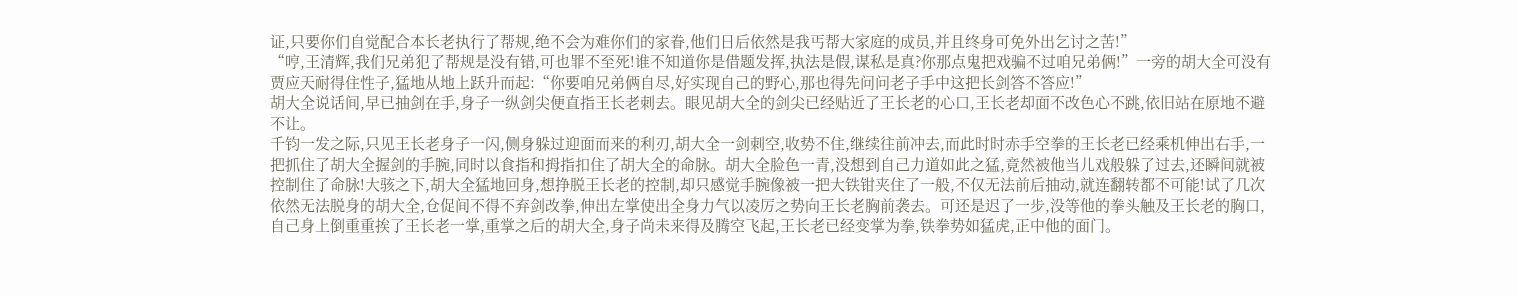证,只要你们自觉配合本长老执行了帮规,绝不会为难你们的家眷,他们日后依然是我丐帮大家庭的成员,并且终身可免外出乞讨之苦!”
“哼,王清辉,我们兄弟犯了帮规是没有错,可也罪不至死!谁不知道你是借题发挥,执法是假,谋私是真?你那点鬼把戏骗不过咱兄弟俩!”一旁的胡大全可没有贾应天耐得住性子,猛地从地上跃升而起:“你要咱兄弟俩自尽,好实现自己的野心,那也得先问问老子手中这把长剑答不答应!”
胡大全说话间,早已抽剑在手,身子一纵剑尖便直指王长老刺去。眼见胡大全的剑尖已经贴近了王长老的心口,王长老却面不改色心不跳,依旧站在原地不避不让。
千钧一发之际,只见王长老身子一闪,侧身躲过迎面而来的利刃,胡大全一剑刺空,收势不住,继续往前冲去,而此时时赤手空拳的王长老已经乘机伸出右手,一把抓住了胡大全握剑的手腕,同时以食指和拇指扣住了胡大全的命脉。胡大全脸色一青,没想到自己力道如此之猛,竟然被他当儿戏般躲了过去,还瞬间就被控制住了命脉!大骇之下,胡大全猛地回身,想挣脱王长老的控制,却只感觉手腕像被一把大铁钳夹住了一般,不仅无法前后抽动,就连翻转都不可能!试了几次依然无法脱身的胡大全,仓促间不得不弃剑改拳,伸出左掌使出全身力气以凌厉之势向王长老胸前袭去。可还是迟了一步,没等他的拳头触及王长老的胸口,自己身上倒重重挨了王长老一掌,重掌之后的胡大全,身子尚未来得及腾空飞起,王长老已经变掌为拳,铁拳势如猛虎,正中他的面门。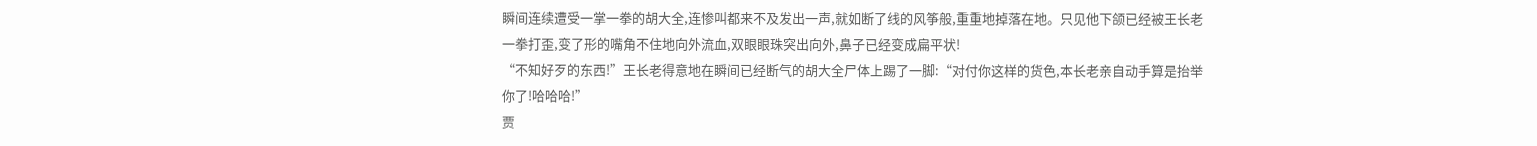瞬间连续遭受一掌一拳的胡大全,连惨叫都来不及发出一声,就如断了线的风筝般,重重地掉落在地。只见他下颌已经被王长老一拳打歪,变了形的嘴角不住地向外流血,双眼眼珠突出向外,鼻子已经变成扁平状!
“不知好歹的东西!”王长老得意地在瞬间已经断气的胡大全尸体上踢了一脚:“对付你这样的货色,本长老亲自动手算是抬举你了!哈哈哈!”
贾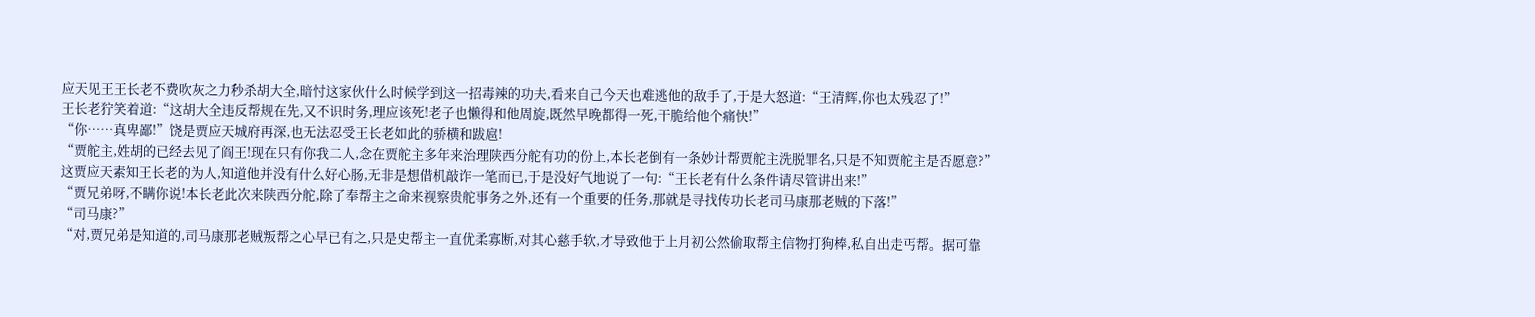应天见王王长老不费吹灰之力秒杀胡大全,暗忖这家伙什么时候学到这一招毒辣的功夫,看来自己今天也难逃他的敌手了,于是大怒道:“王清辉,你也太残忍了!”
王长老狞笑着道:“这胡大全违反帮规在先,又不识时务,理应该死!老子也懒得和他周旋,既然早晚都得一死,干脆给他个痛快!”
“你……真卑鄙!”饶是贾应天城府再深,也无法忍受王长老如此的骄横和跋扈!
“贾舵主,姓胡的已经去见了阎王!现在只有你我二人,念在贾舵主多年来治理陕西分舵有功的份上,本长老倒有一条妙计帮贾舵主洗脱罪名,只是不知贾舵主是否愿意?”
这贾应天素知王长老的为人,知道他并没有什么好心肠,无非是想借机敲诈一笔而已,于是没好气地说了一句:“王长老有什么条件请尽管讲出来!”
“贾兄弟呀,不瞒你说!本长老此次来陕西分舵,除了奉帮主之命来视察贵舵事务之外,还有一个重要的任务,那就是寻找传功长老司马康那老贼的下落!”
“司马康?”
“对,贾兄弟是知道的,司马康那老贼叛帮之心早已有之,只是史帮主一直优柔寡断,对其心慈手软,才导致他于上月初公然偷取帮主信物打狗棒,私自出走丐帮。据可靠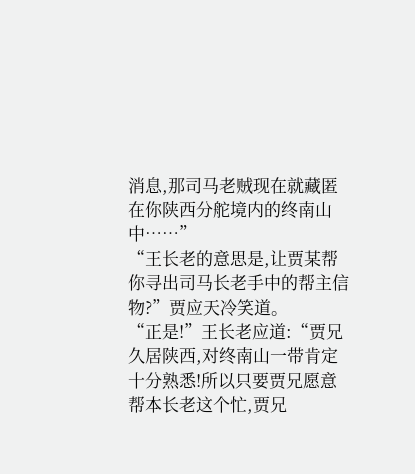消息,那司马老贼现在就藏匿在你陕西分舵境内的终南山中……”
“王长老的意思是,让贾某帮你寻出司马长老手中的帮主信物?”贾应天冷笑道。
“正是!”王长老应道:“贾兄久居陕西,对终南山一带肯定十分熟悉!所以只要贾兄愿意帮本长老这个忙,贾兄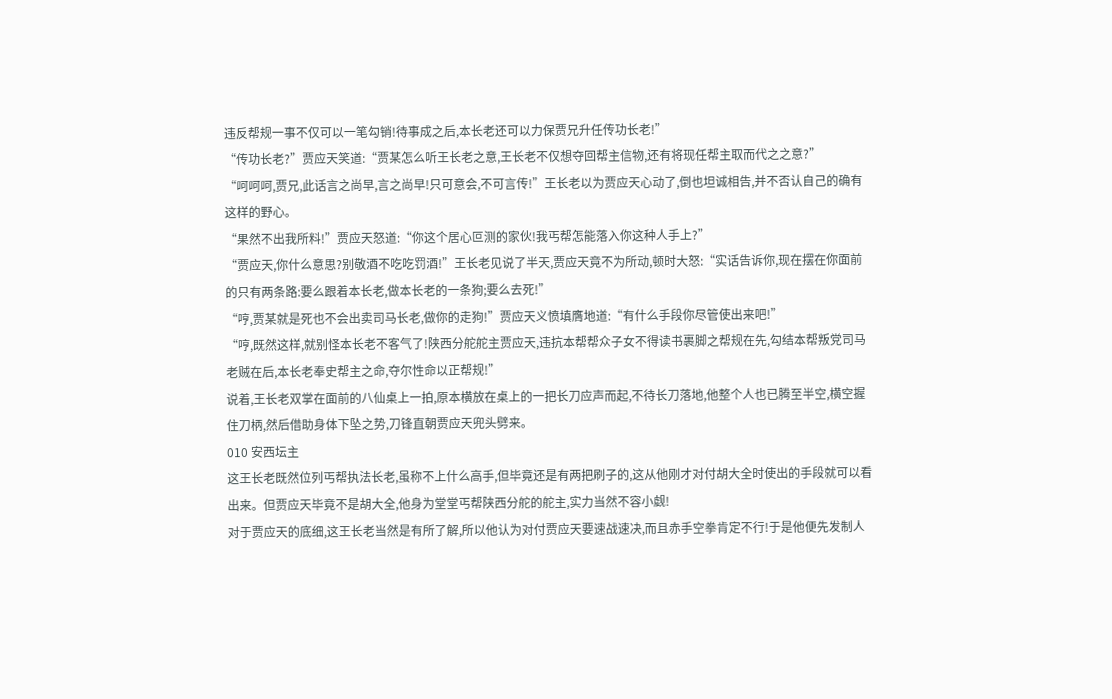违反帮规一事不仅可以一笔勾销!待事成之后,本长老还可以力保贾兄升任传功长老!”
“传功长老?”贾应天笑道:“贾某怎么听王长老之意,王长老不仅想夺回帮主信物,还有将现任帮主取而代之之意?”
“呵呵呵,贾兄,此话言之尚早,言之尚早!只可意会,不可言传!”王长老以为贾应天心动了,倒也坦诚相告,并不否认自己的确有这样的野心。
“果然不出我所料!”贾应天怒道:“你这个居心叵测的家伙!我丐帮怎能落入你这种人手上?”
“贾应天,你什么意思?别敬酒不吃吃罚酒!”王长老见说了半天,贾应天竟不为所动,顿时大怒:“实话告诉你,现在摆在你面前的只有两条路:要么跟着本长老,做本长老的一条狗;要么去死!”
“哼,贾某就是死也不会出卖司马长老,做你的走狗!”贾应天义愤填膺地道:“有什么手段你尽管使出来吧!”
“哼,既然这样,就别怪本长老不客气了!陕西分舵舵主贾应天,违抗本帮帮众子女不得读书裹脚之帮规在先,勾结本帮叛党司马老贼在后,本长老奉史帮主之命,夺尔性命以正帮规!”
说着,王长老双掌在面前的八仙桌上一拍,原本横放在桌上的一把长刀应声而起,不待长刀落地,他整个人也已腾至半空,横空握住刀柄,然后借助身体下坠之势,刀锋直朝贾应天兜头劈来。
010 安西坛主
这王长老既然位列丐帮执法长老,虽称不上什么高手,但毕竟还是有两把刷子的,这从他刚才对付胡大全时使出的手段就可以看出来。但贾应天毕竟不是胡大全,他身为堂堂丐帮陕西分舵的舵主,实力当然不容小觑!
对于贾应天的底细,这王长老当然是有所了解,所以他认为对付贾应天要速战速决,而且赤手空拳肯定不行!于是他便先发制人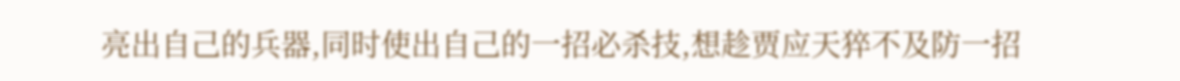亮出自己的兵器,同时使出自己的一招必杀技,想趁贾应天猝不及防一招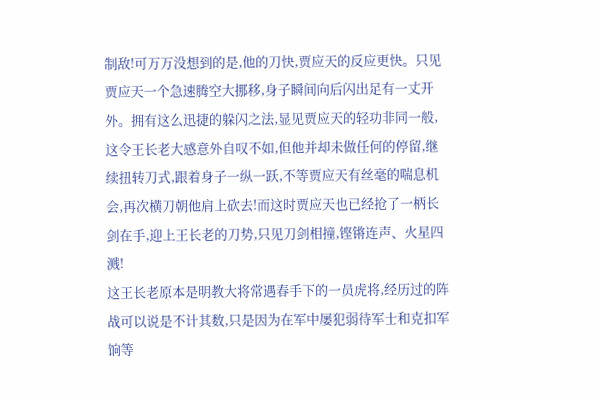制敌!可万万没想到的是,他的刀快,贾应天的反应更快。只见贾应天一个急速腾空大挪移,身子瞬间向后闪出足有一丈开外。拥有这么迅捷的躲闪之法,显见贾应天的轻功非同一般,这令王长老大感意外自叹不如,但他并却未做任何的停留,继续扭转刀式,跟着身子一纵一跃,不等贾应天有丝毫的喘息机会,再次横刀朝他肩上砍去!而这时贾应天也已经抢了一柄长剑在手,迎上王长老的刀势,只见刀剑相撞,铿锵连声、火星四溅!
这王长老原本是明教大将常遇春手下的一员虎将,经历过的阵战可以说是不计其数,只是因为在军中屡犯弱待军士和克扣军饷等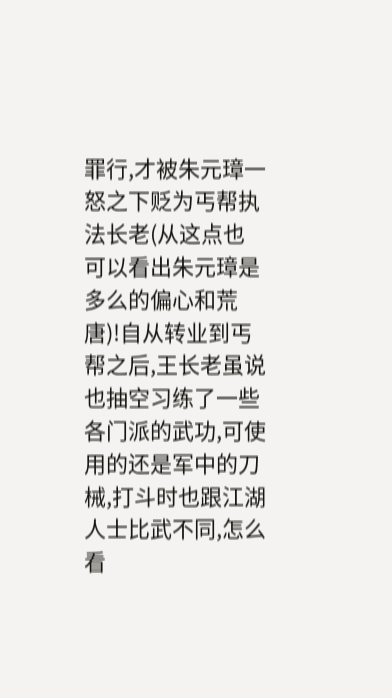罪行,才被朱元璋一怒之下贬为丐帮执法长老(从这点也可以看出朱元璋是多么的偏心和荒唐)!自从转业到丐帮之后,王长老虽说也抽空习练了一些各门派的武功,可使用的还是军中的刀械,打斗时也跟江湖人士比武不同,怎么看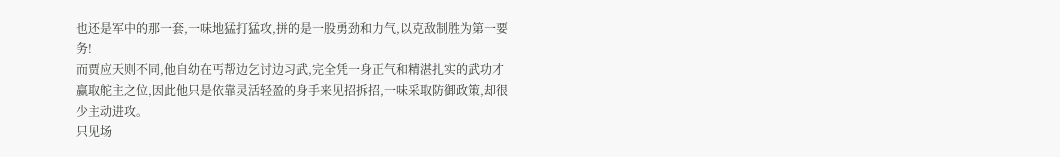也还是军中的那一套,一味地猛打猛攻,拼的是一股勇劲和力气,以克敌制胜为第一要务!
而贾应天则不同,他自幼在丐帮边乞讨边习武,完全凭一身正气和精湛扎实的武功才赢取舵主之位,因此他只是依靠灵活轻盈的身手来见招拆招,一味采取防御政策,却很少主动进攻。
只见场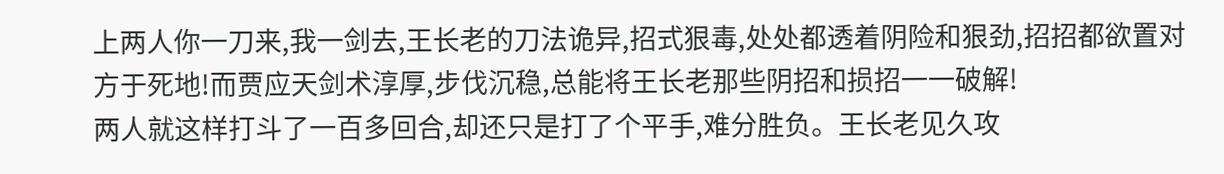上两人你一刀来,我一剑去,王长老的刀法诡异,招式狠毒,处处都透着阴险和狠劲,招招都欲置对方于死地!而贾应天剑术淳厚,步伐沉稳,总能将王长老那些阴招和损招一一破解!
两人就这样打斗了一百多回合,却还只是打了个平手,难分胜负。王长老见久攻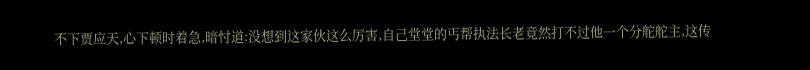不下贾应天,心下顿时着急,暗忖道:没想到这家伙这么厉害,自己堂堂的丐帮执法长老竟然打不过他一个分舵舵主,这传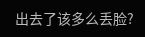出去了该多么丢脸?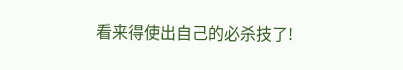看来得使出自己的必杀技了!